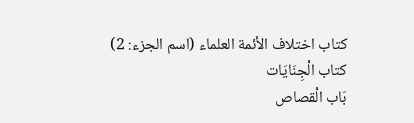كتاب اختلاف الأئمة العلماء (اسم الجزء: 2)
كتاب الْجِنَايَات
بَاب الْقصاص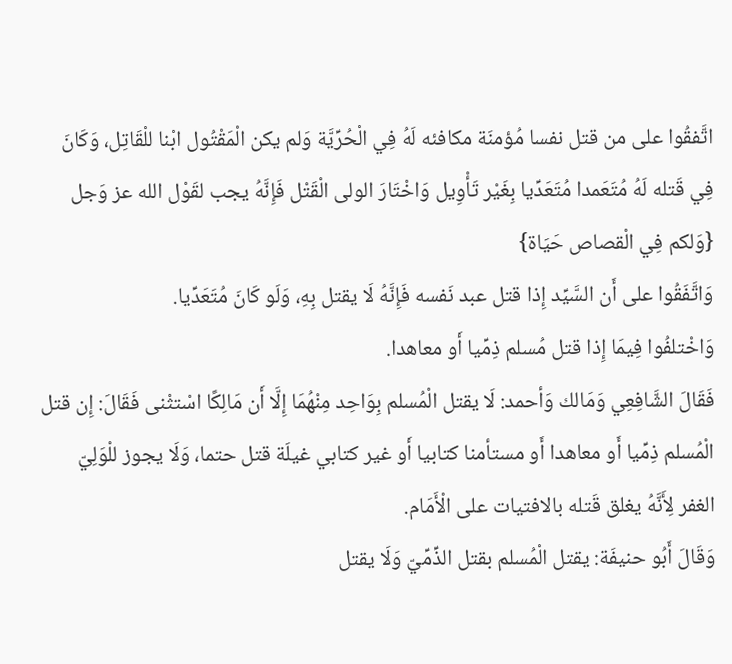اتَّفقُوا على من قتل نفسا مُؤمنَة مكافئه لَهُ فِي الْحُرِّيَّة وَلم يكن الْمَقْتُول ابْنا للْقَاتِل، وَكَانَ فِي قَتله لَهُ مُتَعَمدا مُتَعَدِّيا بِغَيْر تَأْوِيل وَاخْتَارَ الولى الْقَتْل فَإِنَّهُ يجب لقَوْل الله عز وَجل {وَلكم فِي الْقصاص حَيَاة}
وَاتَّفَقُوا على أَن السَّيِّد إِذا قتل عبد نَفسه فَإِنَّهُ لَا يقتل بِهِ، وَلَو كَانَ مُتَعَدِّيا.
وَاخْتلفُوا فِيمَا إِذا قتل مُسلم ذِمِّيا أَو معاهدا.
فَقَالَ الشَّافِعِي وَمَالك وَأحمد: لَا يقتل الْمُسلم بِوَاحِد مِنْهُمَا إِلَّا أَن مَالِكًا اسْتثْنى فَقَالَ: إِن قتل الْمُسلم ذِمِّيا أَو معاهدا أَو مستأمنا كتابيا أَو غير كتابي غيلَة قتل حتما، وَلَا يجوز للْوَلِيّ الغفر لِأَنَّهُ يغلق قَتله بالافتيات على الْأَمَام.
وَقَالَ أَبُو حنيفَة: يقتل الْمُسلم بقتل الذِّمِّيّ وَلَا يقتل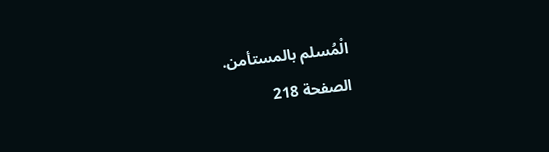الْمُسلم بالمستأمن.
الصفحة 218